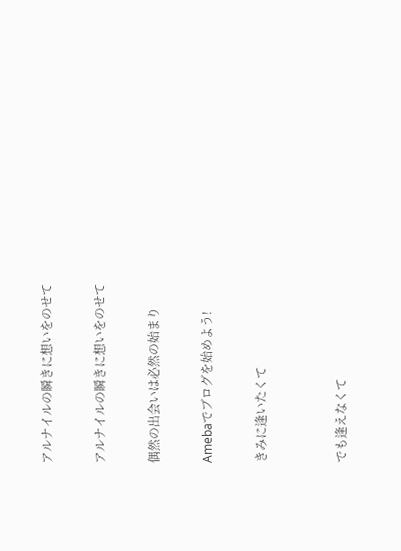アルナイルの瞬きに想いをのせて

アルナイルの瞬きに想いをのせて

偶然の出会いは必然の始まり

Amebaでブログを始めよう!

きみに逢いたくて


でも逢えなくて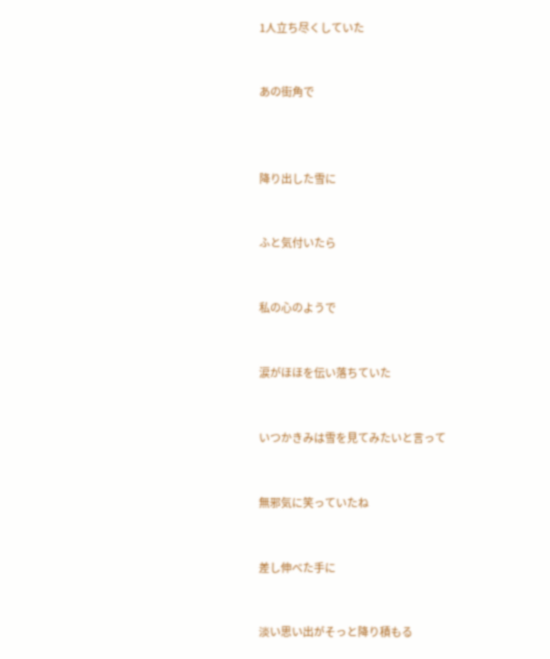1人立ち尽くしていた


あの街角で



降り出した雪に


ふと気付いたら


私の心のようで


涙がほほを伝い落ちていた


いつかきみは雪を見てみたいと言って


無邪気に笑っていたね


差し伸べた手に


淡い思い出がそっと降り積もる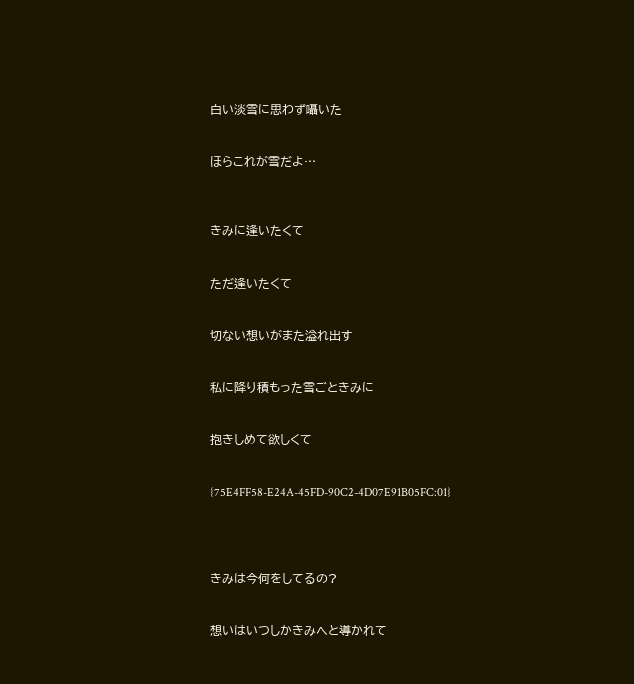白い淡雪に思わず囁いた


ほらこれが雪だよ…



きみに逢いたくて


ただ逢いたくて


切ない想いがまた溢れ出す


私に降り積もった雪ごときみに


抱きしめて欲しくて


{75E4FF58-E24A-45FD-90C2-4D07E91B05FC:01}




きみは今何をしてるの?


想いはいつしかきみへと導かれて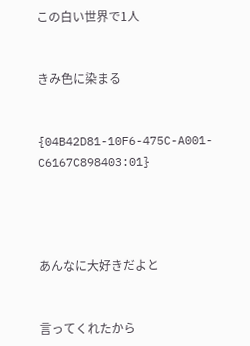この白い世界で1人


きみ色に染まる


{04B42D81-10F6-475C-A001-C6167C898403:01}




あんなに大好きだよと


言ってくれたから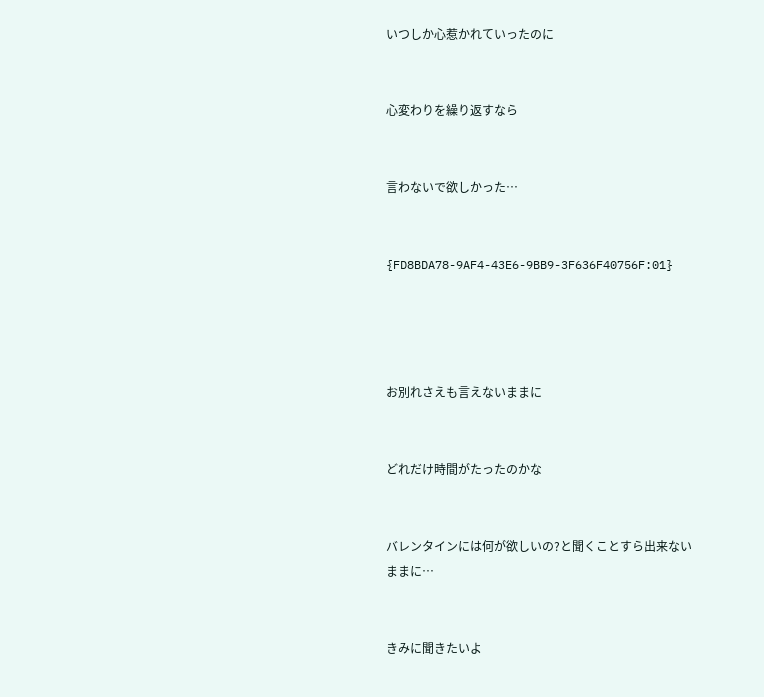いつしか心惹かれていったのに


心変わりを繰り返すなら


言わないで欲しかった…


{FD8BDA78-9AF4-43E6-9BB9-3F636F40756F:01}




お別れさえも言えないままに


どれだけ時間がたったのかな


バレンタインには何が欲しいの?と聞くことすら出来ないままに…


きみに聞きたいよ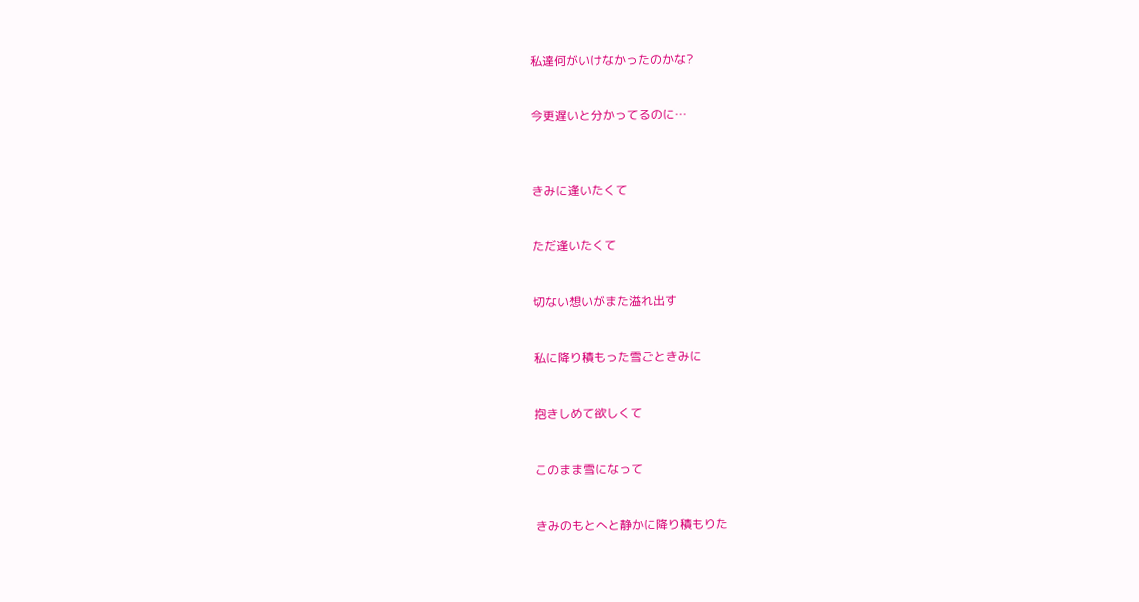私達何がいけなかったのかな?


今更遅いと分かってるのに…



きみに逢いたくて


ただ逢いたくて


切ない想いがまた溢れ出す


私に降り積もった雪ごときみに


抱きしめて欲しくて


このまま雪になって


きみのもとへと静かに降り積もりた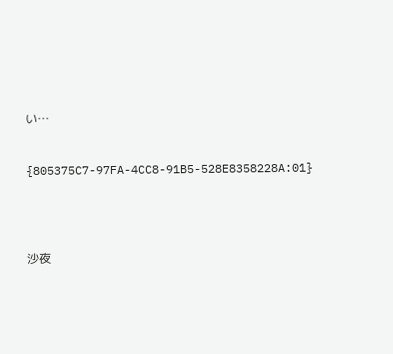い…


{805375C7-97FA-4CC8-91B5-528E8358228A:01}




沙夜